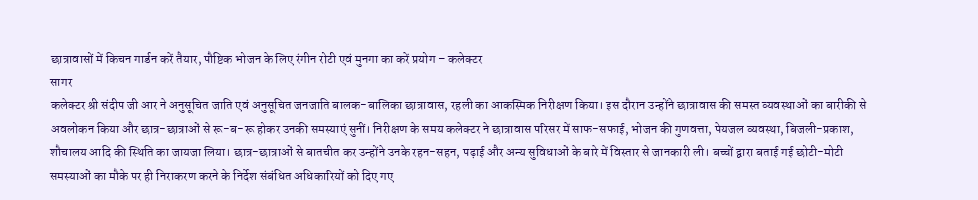छात्रावासों में किचन गार्डन करें तैयार, पौष्टिक भोजन के लिए रंगीन रोटी एवं मुनगा का करें प्रयोग – कलेक्टर
सागर
कलेक्टर श्री संदीप जी आर ने अनुसूचित जाति एवं अनुसूचित जनजाति बालक-बालिका छात्रावास, रहली का आकस्मिक निरीक्षण किया। इस दौरान उन्होंने छात्रावास की समस्त व्यवस्थाओं का बारीकी से अवलोकन किया और छात्र-छात्राओं से रू-ब-रू होकर उनकी समस्याएं सुनीं। निरीक्षण के समय कलेक्टर ने छात्रावास परिसर में साफ-सफाई, भोजन की गुणवत्ता, पेयजल व्यवस्था, बिजली-प्रकाश, शौचालय आदि की स्थिति का जायजा लिया। छात्र-छात्राओं से बातचीत कर उन्होंने उनके रहन-सहन, पढ़ाई और अन्य सुविधाओं के बारे में विस्तार से जानकारी ली। बच्चों द्वारा बताई गई छोटी-मोटी समस्याओं का मौके पर ही निराकरण करने के निर्देश संबंधित अधिकारियों को दिए गए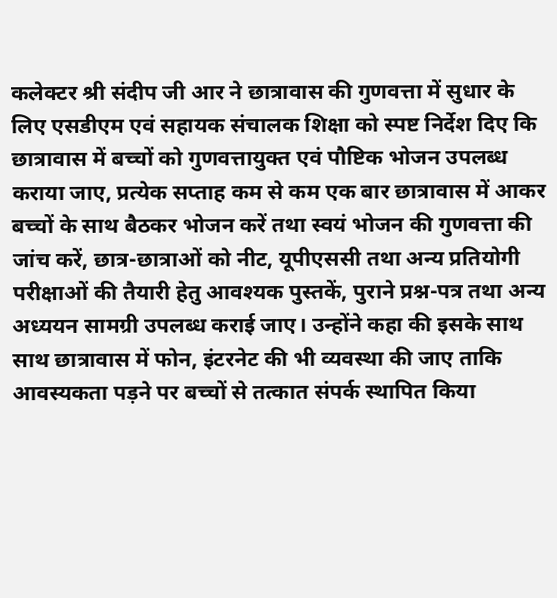कलेक्टर श्री संदीप जी आर ने छात्रावास की गुणवत्ता में सुधार के लिए एसडीएम एवं सहायक संचालक शिक्षा को स्पष्ट निर्देश दिए कि छात्रावास में बच्चों को गुणवत्तायुक्त एवं पौष्टिक भोजन उपलब्ध कराया जाए, प्रत्येक सप्ताह कम से कम एक बार छात्रावास में आकर बच्चों के साथ बैठकर भोजन करें तथा स्वयं भोजन की गुणवत्ता की जांच करें, छात्र-छात्राओं को नीट, यूपीएससी तथा अन्य प्रतियोगी परीक्षाओं की तैयारी हेतु आवश्यक पुस्तकें, पुराने प्रश्न-पत्र तथा अन्य अध्ययन सामग्री उपलब्ध कराई जाए। उन्होंने कहा की इसके साथ साथ छात्रावास में फोन, इंटरनेट की भी व्यवस्था की जाए ताकि आवस्यकता पड़ने पर बच्चों से तत्कात संपर्क स्थापित किया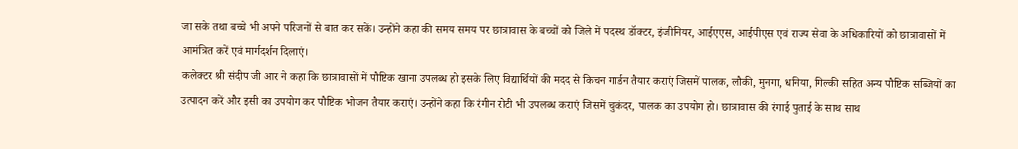जा सके तथा बच्चे भी अपने परिजनों से बात कर सकें। उन्होंने कहा की समय समय पर छात्रावास के बच्चों को जिले में पदस्थ डॉक्टर, इंजीनियर, आईएएस, आईपीएस एवं राज्य सेवा के अधिकारियों को छात्रावासों में आमंत्रित करें एवं मार्गदर्शन दिलाएं।
कलेक्टर श्री संदीप जी आर ने कहा कि छात्रावासों में पौष्टिक खाना उपलब्ध हो इसके लिए विद्यार्थियों की मदद से किचन गार्डन तैयार कराएं जिसमें पालक, लौकी, मुनगा, धनिया, गिल्की सहित अन्य पौष्टिक सब्जियों का उत्पादन करें और इसी का उपयोग कर पौष्टिक भोजन तैयार कराएं। उन्होंने कहा कि रंगीन रोटी भी उपलब्ध कराएं जिसमें चुकंदर, पालक का उपयोग हो। छात्रावास की रंगाई पुताई के साथ साथ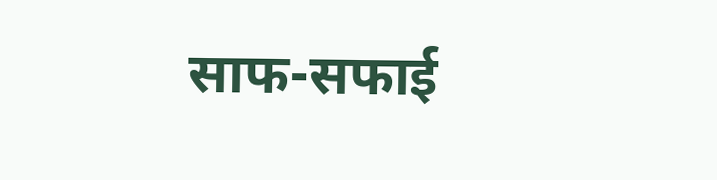साफ-सफाई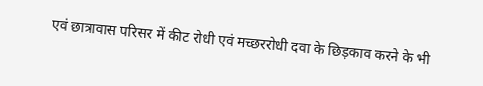एवं छात्रावास परिसर में कीट रोधी एवं मच्छररोधी दवा के छिड़काव करने के भी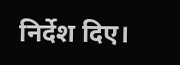निर्देश दिए।